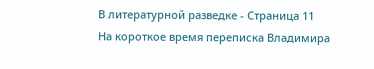В литературной разведке - Страница 11
На короткое время переписка Владимира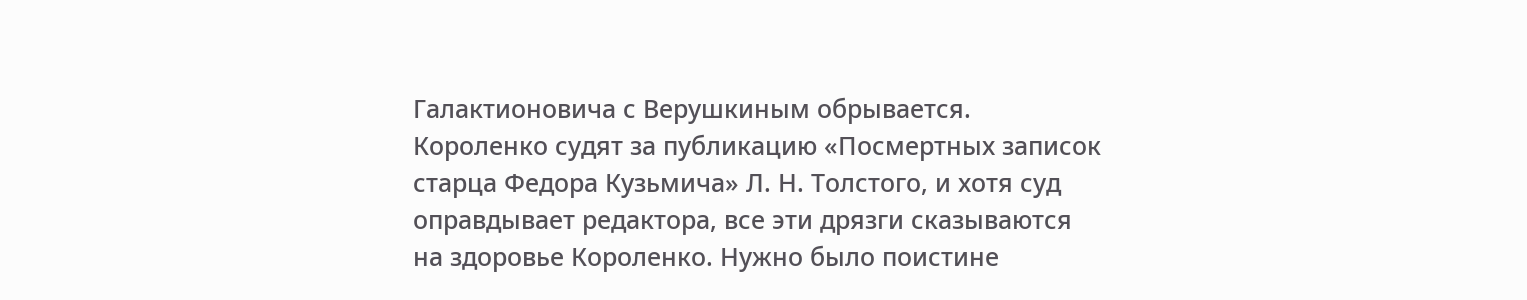Галактионовича с Верушкиным обрывается. Короленко судят за публикацию «Посмертных записок старца Федора Кузьмича» Л. Н. Толстого, и хотя суд оправдывает редактора, все эти дрязги сказываются на здоровье Короленко. Нужно было поистине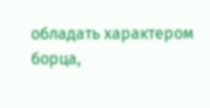обладать характером борца,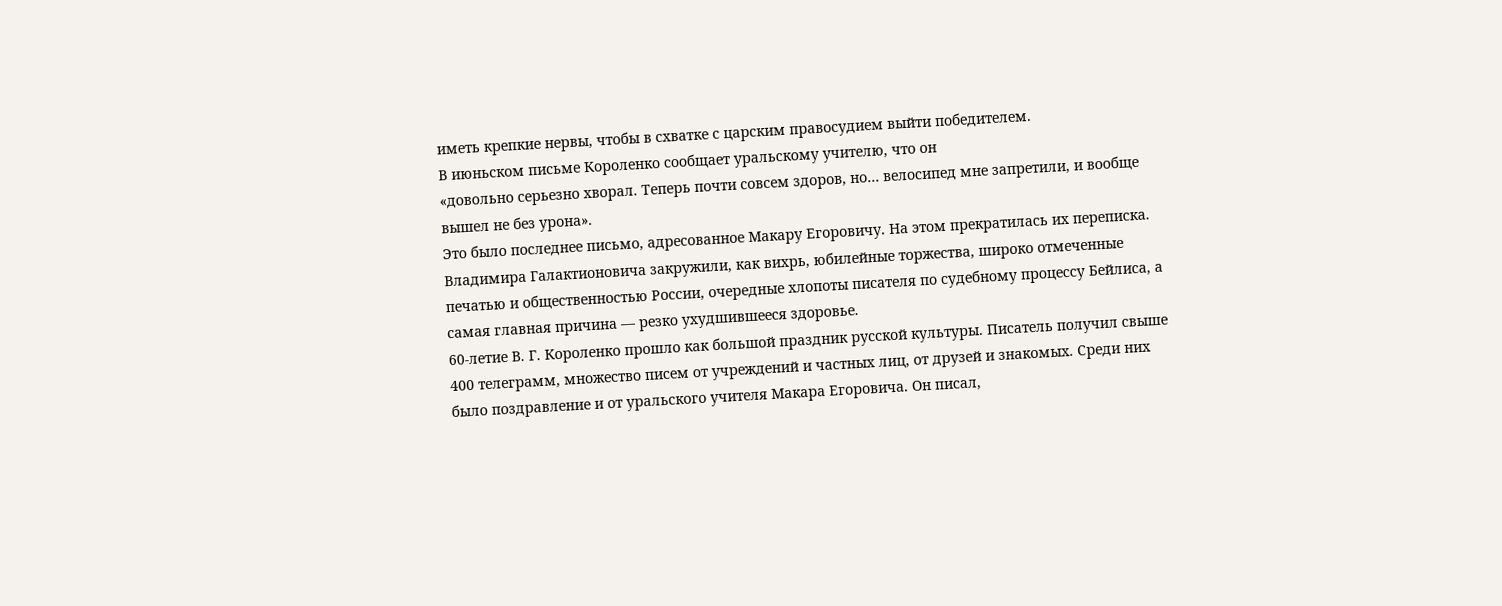иметь крепкие нервы, чтобы в схватке с царским правосудием выйти победителем.
В июньском письме Короленко сообщает уральскому учителю, что он
«довольно серьезно хворал. Теперь почти совсем здоров, но… велосипед мне запретили, и вообще вышел не без урона».
Это было последнее письмо, адресованное Макару Егоровичу. На этом прекратилась их переписка. Владимира Галактионовича закружили, как вихрь, юбилейные торжества, широко отмеченные печатью и общественностью России, очередные хлопоты писателя по судебному процессу Бейлиса, а самая главная причина — резко ухудшившееся здоровье.
60-летие В. Г. Короленко прошло как большой праздник русской культуры. Писатель получил свыше 400 телеграмм, множество писем от учреждений и частных лиц, от друзей и знакомых. Среди них было поздравление и от уральского учителя Макара Егоровича. Он писал,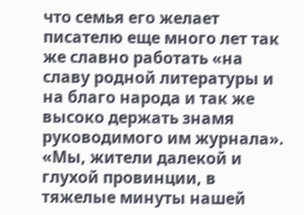что семья его желает писателю еще много лет так же славно работать «на славу родной литературы и на благо народа и так же высоко держать знамя руководимого им журнала».
«Мы, жители далекой и глухой провинции, в тяжелые минуты нашей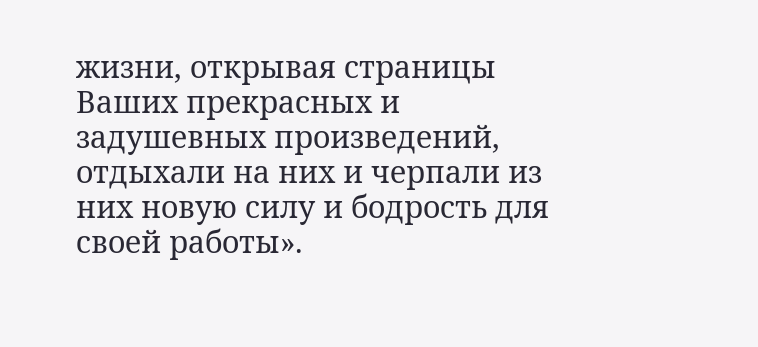жизни, открывая страницы Ваших прекрасных и задушевных произведений, отдыхали на них и черпали из них новую силу и бодрость для своей работы».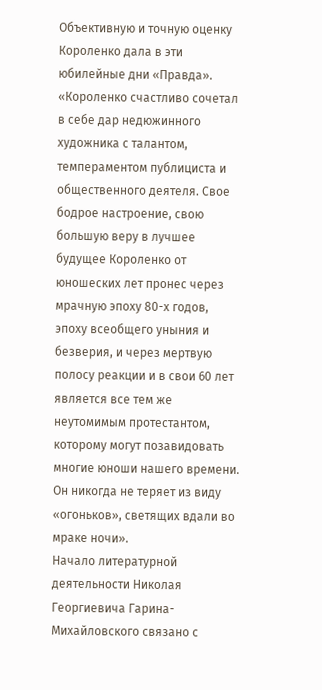Объективную и точную оценку Короленко дала в эти юбилейные дни «Правда».
«Короленко счастливо сочетал в себе дар недюжинного художника с талантом, темпераментом публициста и общественного деятеля. Свое бодрое настроение, свою большую веру в лучшее будущее Короленко от юношеских лет пронес через мрачную эпоху 80-х годов, эпоху всеобщего уныния и безверия, и через мертвую полосу реакции и в свои 60 лет является все тем же неутомимым протестантом, которому могут позавидовать многие юноши нашего времени. Он никогда не теряет из виду «огоньков», светящих вдали во мраке ночи».
Начало литературной деятельности Николая Георгиевича Гарина-Михайловского связано с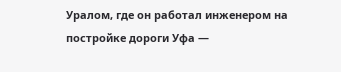Уралом, где он работал инженером на постройке дороги Уфа —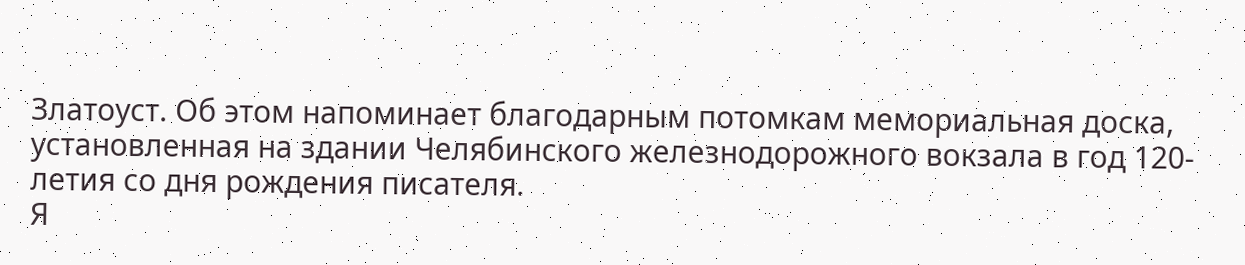Златоуст. Об этом напоминает благодарным потомкам мемориальная доска, установленная на здании Челябинского железнодорожного вокзала в год 120-летия со дня рождения писателя.
Я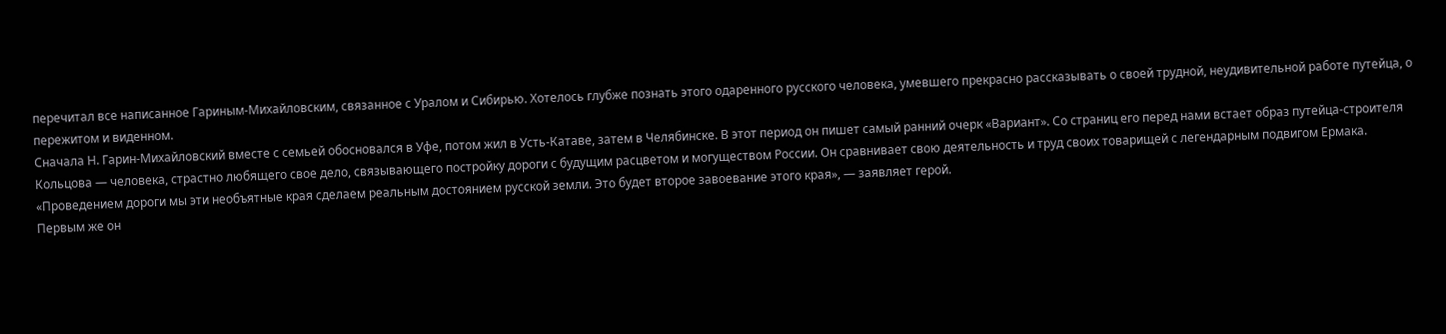перечитал все написанное Гариным-Михайловским, связанное с Уралом и Сибирью. Хотелось глубже познать этого одаренного русского человека, умевшего прекрасно рассказывать о своей трудной, неудивительной работе путейца, о пережитом и виденном.
Сначала Н. Гарин-Михайловский вместе с семьей обосновался в Уфе, потом жил в Усть-Катаве, затем в Челябинске. В этот период он пишет самый ранний очерк «Вариант». Со страниц его перед нами встает образ путейца-строителя Кольцова — человека, страстно любящего свое дело, связывающего постройку дороги с будущим расцветом и могуществом России. Он сравнивает свою деятельность и труд своих товарищей с легендарным подвигом Ермака.
«Проведением дороги мы эти необъятные края сделаем реальным достоянием русской земли. Это будет второе завоевание этого края», — заявляет герой.
Первым же он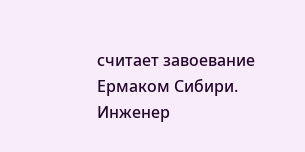считает завоевание Ермаком Сибири.
Инженер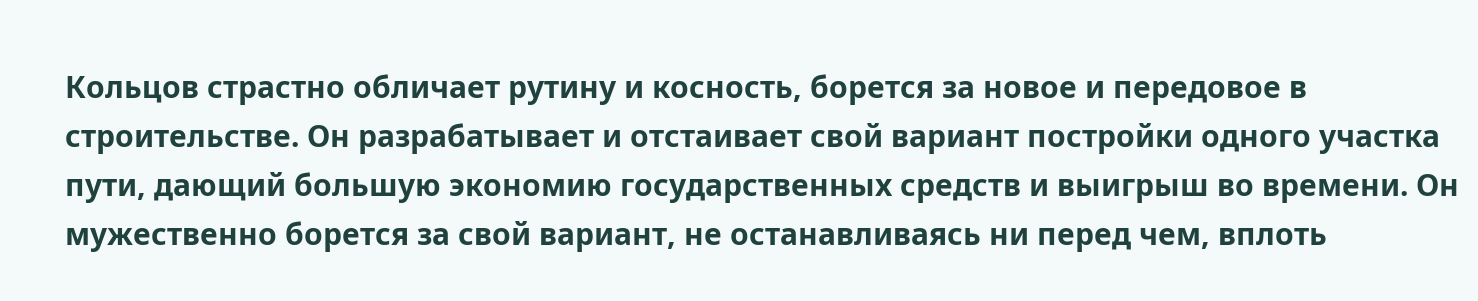Кольцов страстно обличает рутину и косность, борется за новое и передовое в строительстве. Он разрабатывает и отстаивает свой вариант постройки одного участка пути, дающий большую экономию государственных средств и выигрыш во времени. Он мужественно борется за свой вариант, не останавливаясь ни перед чем, вплоть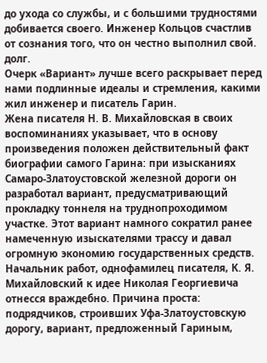до ухода со службы, и с большими трудностями добивается своего. Инженер Кольцов счастлив от сознания того, что он честно выполнил свой. долг.
Очерк «Вариант» лучше всего раскрывает перед нами подлинные идеалы и стремления, какими жил инженер и писатель Гарин.
Жена писателя Н. В. Михайловская в своих воспоминаниях указывает, что в основу произведения положен действительный факт биографии самого Гарина: при изысканиях Самаро-Златоустовской железной дороги он разработал вариант, предусматривающий прокладку тоннеля на труднопроходимом участке. Этот вариант намного сократил ранее намеченную изыскателями трассу и давал огромную экономию государственных средств.
Начальник работ, однофамилец писателя, К. Я. Михайловский к идее Николая Георгиевича отнесся враждебно. Причина проста: подрядчиков, строивших Уфа-Златоустовскую дорогу, вариант, предложенный Гариным,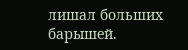лишал больших барышей.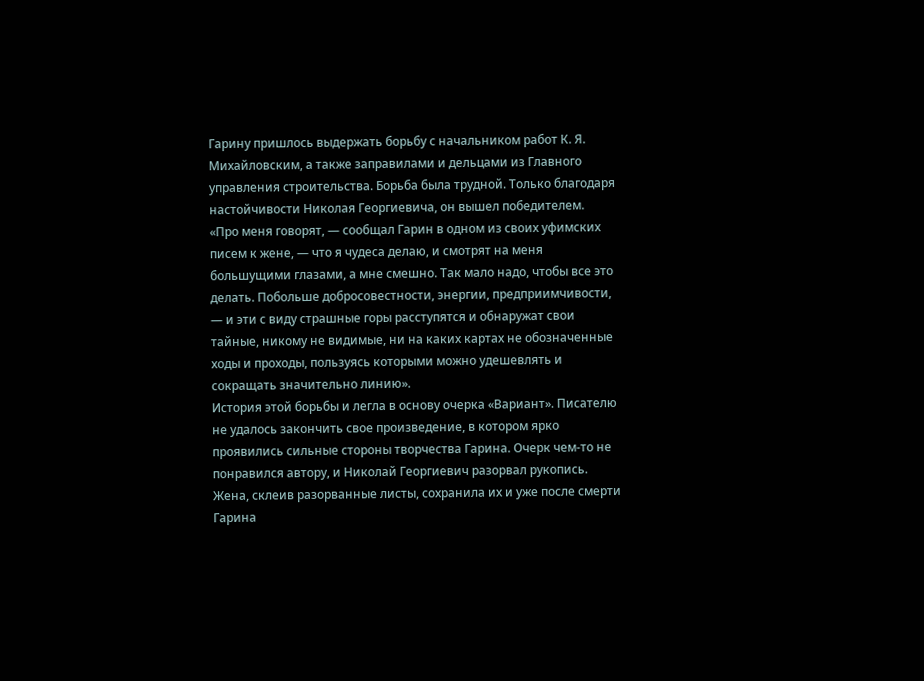Гарину пришлось выдержать борьбу с начальником работ К. Я. Михайловским, а также заправилами и дельцами из Главного управления строительства. Борьба была трудной. Только благодаря настойчивости Николая Георгиевича, он вышел победителем.
«Про меня говорят, — сообщал Гарин в одном из своих уфимских писем к жене, — что я чудеса делаю, и смотрят на меня большущими глазами, а мне смешно. Так мало надо, чтобы все это делать. Побольше добросовестности, энергии, предприимчивости, — и эти с виду страшные горы расступятся и обнаружат свои тайные, никому не видимые, ни на каких картах не обозначенные ходы и проходы, пользуясь которыми можно удешевлять и сокращать значительно линию».
История этой борьбы и легла в основу очерка «Вариант». Писателю не удалось закончить свое произведение, в котором ярко проявились сильные стороны творчества Гарина. Очерк чем-то не понравился автору, и Николай Георгиевич разорвал рукопись. Жена, склеив разорванные листы, сохранила их и уже после смерти Гарина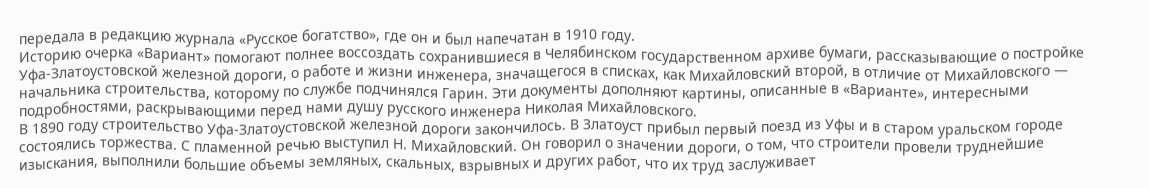передала в редакцию журнала «Русское богатство», где он и был напечатан в 1910 году.
Историю очерка «Вариант» помогают полнее воссоздать сохранившиеся в Челябинском государственном архиве бумаги, рассказывающие о постройке Уфа-Златоустовской железной дороги, о работе и жизни инженера, значащегося в списках, как Михайловский второй, в отличие от Михайловского — начальника строительства, которому по службе подчинялся Гарин. Эти документы дополняют картины, описанные в «Варианте», интересными подробностями, раскрывающими перед нами душу русского инженера Николая Михайловского.
В 1890 году строительство Уфа-Златоустовской железной дороги закончилось. В Златоуст прибыл первый поезд из Уфы и в старом уральском городе состоялись торжества. С пламенной речью выступил Н. Михайловский. Он говорил о значении дороги, о том, что строители провели труднейшие изыскания, выполнили большие объемы земляных, скальных, взрывных и других работ, что их труд заслуживает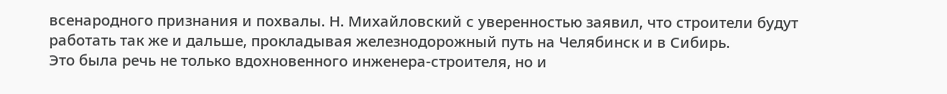всенародного признания и похвалы. Н. Михайловский с уверенностью заявил, что строители будут работать так же и дальше, прокладывая железнодорожный путь на Челябинск и в Сибирь.
Это была речь не только вдохновенного инженера-строителя, но и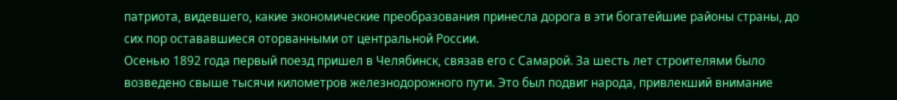патриота, видевшего, какие экономические преобразования принесла дорога в эти богатейшие районы страны, до сих пор остававшиеся оторванными от центральной России.
Осенью 1892 года первый поезд пришел в Челябинск, связав его с Самарой. За шесть лет строителями было возведено свыше тысячи километров железнодорожного пути. Это был подвиг народа, привлекший внимание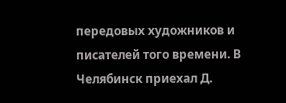передовых художников и писателей того времени. В Челябинск приехал Д.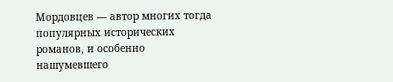Мордовцев — автор многих тогда популярных исторических романов, и особенно нашумевшего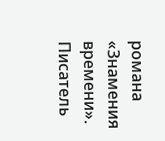романа «Знамения времени». Писатель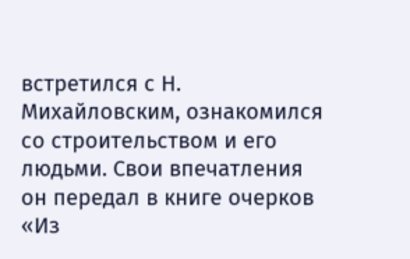встретился с Н. Михайловским, ознакомился со строительством и его людьми. Свои впечатления он передал в книге очерков «Из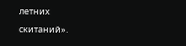летних скитаний».